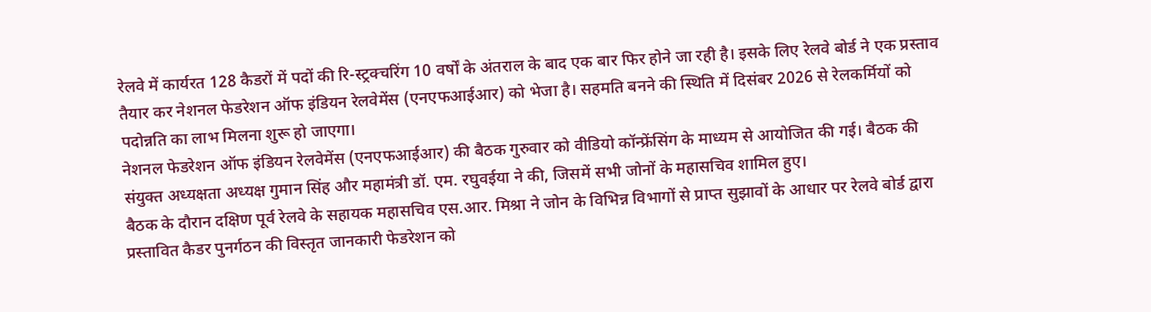रेलवे में कार्यरत 128 कैडरों में पदों की रि-स्ट्रक्चरिंग 10 वर्षों के अंतराल के बाद एक बार फिर होने जा रही है। इसके लिए रेलवे बोर्ड ने एक प्रस्ताव तैयार कर नेशनल फेडरेशन ऑफ इंडियन रेलवेमेंस (एनएफआईआर) को भेजा है। सहमति बनने की स्थिति में दिसंबर 2026 से रेलकर्मियों को पदोन्नति का लाभ मिलना शुरू हो जाएगा।
नेशनल फेडरेशन ऑफ इंडियन रेलवेमेंस (एनएफआईआर) की बैठक गुरुवार को वीडियो कॉन्फ्रेंसिंग के माध्यम से आयोजित की गई। बैठक की संयुक्त अध्यक्षता अध्यक्ष गुमान सिंह और महामंत्री डॉ. एम. रघुवईया ने की, जिसमें सभी जोनों के महासचिव शामिल हुए।
बैठक के दौरान दक्षिण पूर्व रेलवे के सहायक महासचिव एस.आर. मिश्रा ने जोन के विभिन्न विभागों से प्राप्त सुझावों के आधार पर रेलवे बोर्ड द्वारा प्रस्तावित कैडर पुनर्गठन की विस्तृत जानकारी फेडरेशन को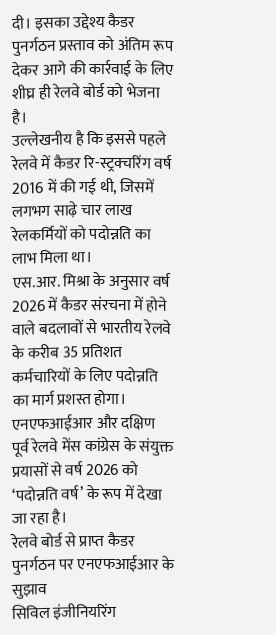दी। इसका उद्देश्य कैडर पुनर्गठन प्रस्ताव को अंतिम रूप देकर आगे की कार्रवाई के लिए शीघ्र ही रेलवे बोर्ड को भेजना है।
उल्लेखनीय है कि इससे पहले रेलवे में कैडर रि-स्ट्रक्चरिंग वर्ष 2016 में की गई थी, जिसमें लगभग साढ़े चार लाख रेलकर्मियों को पदोन्नति का लाभ मिला था।
एस.आर. मिश्रा के अनुसार वर्ष 2026 में कैडर संरचना में होने वाले बदलावों से भारतीय रेलवे के करीब 35 प्रतिशत कर्मचारियों के लिए पदोन्नति का मार्ग प्रशस्त होगा। एनएफआईआर और दक्षिण पूर्व रेलवे मेंस कांग्रेस के संयुक्त प्रयासों से वर्ष 2026 को ‘पदोन्नति वर्ष’ के रूप में देखा जा रहा है।
रेलवे बोर्ड से प्राप्त कैडर पुनर्गठन पर एनएफआईआर के सुझाव
सिविल इंजीनियरिंग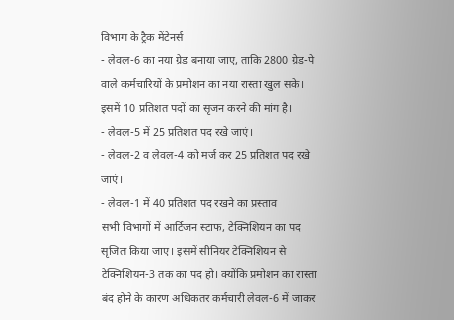विभाग के ट्रैक मेंटेनर्स
- लेवल-6 का नया ग्रेड बनाया जाए, ताकि 2800 ग्रेड-पे वाले कर्मचारियों के प्रमोशन का नया रास्ता खुल सके। इसमें 10 प्रतिशत पदों का सृजन करने की मांग है।
- लेवल-5 में 25 प्रतिशत पद रखे जाएं।
- लेवल-2 व लेवल-4 को मर्ज कर 25 प्रतिशत पद रखे जाएं।
- लेवल-1 में 40 प्रतिशत पद रखने का प्रस्ताव
सभी विभागों में आर्टिजन स्टाफ, टेक्निशियन का पद सृजित किया जाए। इसमें सीनियर टेक्निशियन से टेक्निशियन-3 तक का पद हो। क्योंकि प्रमोशन का रास्ता बंद होने के कारण अधिकतर कर्मचारी लेवल-6 में जाकर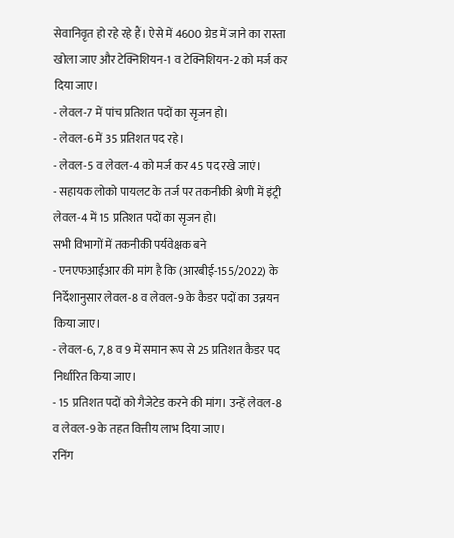सेवानिवृत हो रहे रहे हैं। ऐसे में 4600 ग्रेड में जाने का रास्ता खोला जाए और टेक्निशियन-1 व टेक्निशियन-2 को मर्ज कर दिया जाए।
- लेवल-7 में पांच प्रतिशत पदों का सृजन हो।
- लेवल-6 में 35 प्रतिशत पद रहे।
- लेवल-5 व लेवल-4 को मर्ज कर 45 पद रखे जाएं।
- सहायक लोको पायलट के तर्ज पर तकनीकी श्रेणी में इंट्री लेवल-4 में 15 प्रतिशत पदों का सृजन हो।
सभी विभागों में तकनीकी पर्यवेक्षक बने
- एनएफआईआर की मांग है कि (आरबीई-155/2022) के निर्देशानुसार लेवल-8 व लेवल-9 के कैडर पदों का उन्नयन किया जाए।
- लेवल-6, 7, 8 व 9 में समान रूप से 25 प्रतिशत कैडर पद निर्धारित किया जाए।
- 15 प्रतिशत पदों को गैजेटेड करने की मांग। उन्हें लेवल-8 व लेवल-9 के तहत वित्तीय लाभ दिया जाए।
रनिंग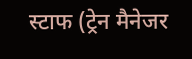स्टाफ (ट्रेन मैनेजर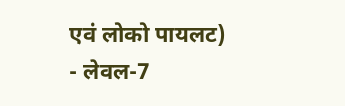एवं लोको पायलट)
- लेवल-7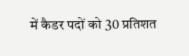में कैडर पदों को 30 प्रतिशत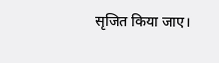सृजित किया जाए।